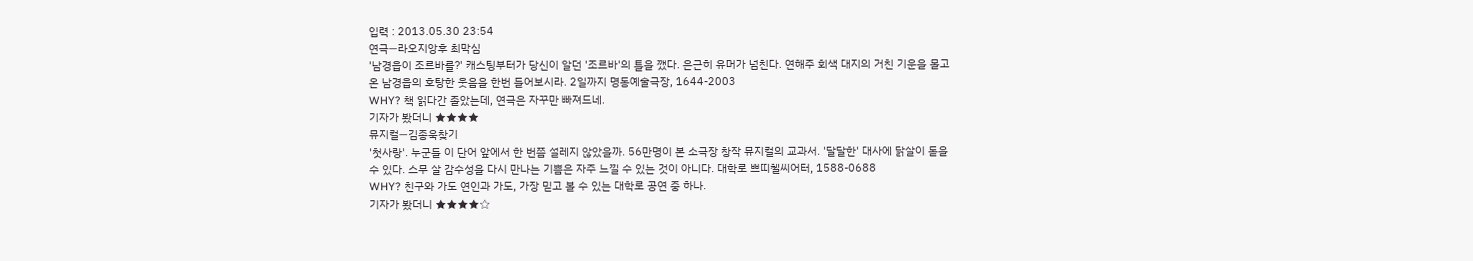입력 : 2013.05.30 23:54
연극―라오지앙후 최막심
'남경읍이 조르바를?' 캐스팅부터가 당신이 알던 '조르바'의 틀을 깼다. 은근히 유머가 넘친다. 연해주 회색 대지의 거친 기운을 몰고 온 남경읍의 호탕한 웃음을 한번 들어보시라. 2일까지 명동예술극장, 1644-2003
WHY? 책 읽다간 졸았는데, 연극은 자꾸만 빠져드네.
기자가 봤더니 ★★★★
뮤지컬―김종욱찾기
'첫사랑'. 누군들 이 단어 앞에서 한 번쯤 설레지 않았을까. 56만명이 본 소극장 창작 뮤지컬의 교과서. '달달한' 대사에 닭살이 돋을 수 있다. 스무 살 감수성을 다시 만나는 기쁨은 자주 느낄 수 있는 것이 아니다. 대학로 쁘띠첼씨어터, 1588-0688
WHY? 친구와 가도 연인과 가도, 가장 믿고 볼 수 있는 대학로 공연 중 하나.
기자가 봤더니 ★★★★☆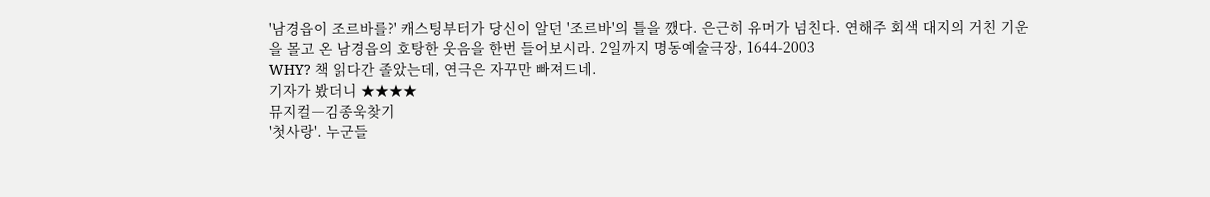'남경읍이 조르바를?' 캐스팅부터가 당신이 알던 '조르바'의 틀을 깼다. 은근히 유머가 넘친다. 연해주 회색 대지의 거친 기운을 몰고 온 남경읍의 호탕한 웃음을 한번 들어보시라. 2일까지 명동예술극장, 1644-2003
WHY? 책 읽다간 졸았는데, 연극은 자꾸만 빠져드네.
기자가 봤더니 ★★★★
뮤지컬―김종욱찾기
'첫사랑'. 누군들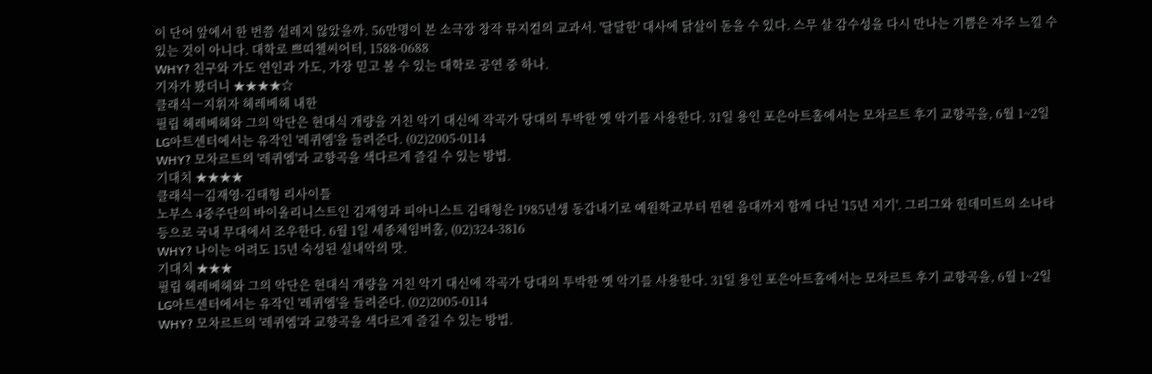이 단어 앞에서 한 번쯤 설레지 않았을까. 56만명이 본 소극장 창작 뮤지컬의 교과서. '달달한' 대사에 닭살이 돋을 수 있다. 스무 살 감수성을 다시 만나는 기쁨은 자주 느낄 수 있는 것이 아니다. 대학로 쁘띠첼씨어터, 1588-0688
WHY? 친구와 가도 연인과 가도, 가장 믿고 볼 수 있는 대학로 공연 중 하나.
기자가 봤더니 ★★★★☆
클래식―지휘자 헤레베헤 내한
필립 헤레베헤와 그의 악단은 현대식 개량을 거친 악기 대신에 작곡가 당대의 투박한 옛 악기를 사용한다. 31일 용인 포은아트홀에서는 모차르트 후기 교향곡을, 6월 1~2일 LG아트센터에서는 유작인 '레퀴엠'을 들려준다. (02)2005-0114
WHY? 모차르트의 '레퀴엠'과 교향곡을 색다르게 즐길 수 있는 방법.
기대치 ★★★★
클래식―김재영·김태형 리사이틀
노부스 4중주단의 바이올리니스트인 김재영과 피아니스트 김태형은 1985년생 동갑내기로 예원학교부터 뮌헨 음대까지 함께 다닌 '15년 지기'. 그리그와 힌데미트의 소나타 등으로 국내 무대에서 조우한다. 6월 1일 세종체임버홀, (02)324-3816
WHY? 나이는 어려도 15년 숙성된 실내악의 맛.
기대치 ★★★
필립 헤레베헤와 그의 악단은 현대식 개량을 거친 악기 대신에 작곡가 당대의 투박한 옛 악기를 사용한다. 31일 용인 포은아트홀에서는 모차르트 후기 교향곡을, 6월 1~2일 LG아트센터에서는 유작인 '레퀴엠'을 들려준다. (02)2005-0114
WHY? 모차르트의 '레퀴엠'과 교향곡을 색다르게 즐길 수 있는 방법.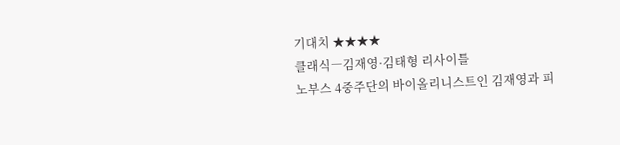기대치 ★★★★
클래식―김재영·김태형 리사이틀
노부스 4중주단의 바이올리니스트인 김재영과 피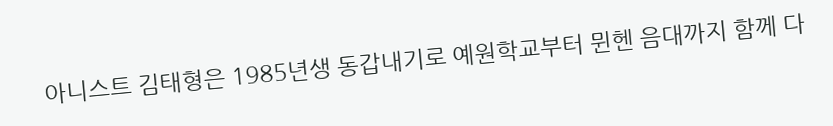아니스트 김태형은 1985년생 동갑내기로 예원학교부터 뮌헨 음대까지 함께 다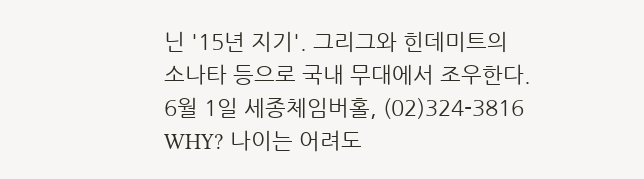닌 '15년 지기'. 그리그와 힌데미트의 소나타 등으로 국내 무대에서 조우한다. 6월 1일 세종체임버홀, (02)324-3816
WHY? 나이는 어려도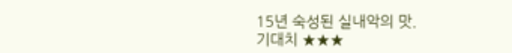15년 숙성된 실내악의 맛.
기대치 ★★★